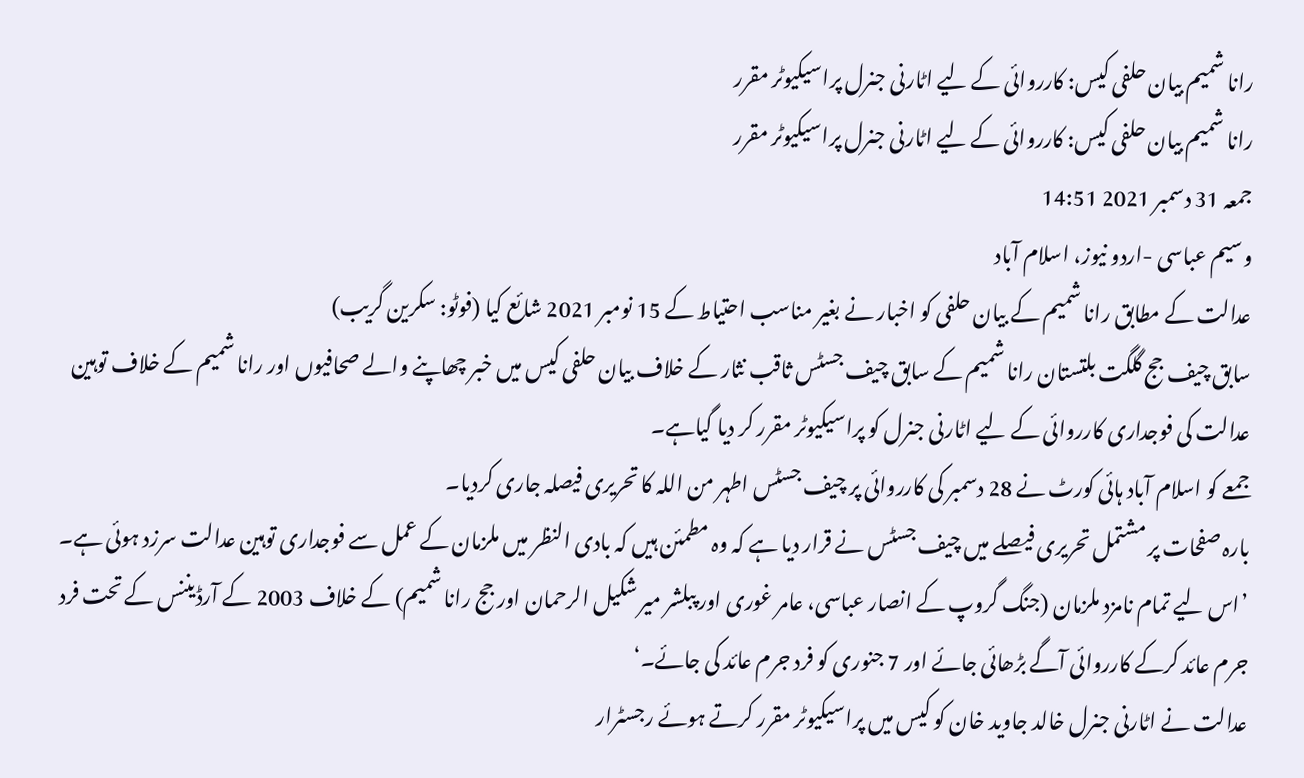رانا شمیم بیان حلفی کیس: کارروائی کے لیے اٹارنی جنرل پراسیکیوٹر مقرر
رانا شمیم بیان حلفی کیس: کارروائی کے لیے اٹارنی جنرل پراسیکیوٹر مقرر
جمعہ 31 دسمبر 2021 14:51
وسیم عباسی -اردو نیوز، اسلام آباد
عدالت کے مطابق رانا شمیم کے بیان حلفی کو اخبار نے بغیر مناسب احتیاط کے 15 نومبر 2021 شائع کیا (فوٹو: سکرین گریب)
سابق چیف جج گلگت بلتستان رانا شمیم کے سابق چیف جسٹس ثاقب نثار کے خلاف بیان حلفی کیس میں خبر چھاپنے والے صحافیوں اور رانا شمیم کے خلاف توہین عدالت کی فوجداری کارروائی کے لیے اٹارنی جنرل کو پراسیکیوٹر مقرر کر دیا گیاہے۔
جمعے کو اسلام آباد ہائی کورٹ نے 28 دسمبر کی کارروائی پر چیف جسٹس اطہر من اللہ کا تحریری فیصلہ جاری کردیا۔
بارہ صفحات پر مشتمل تحریری فیصلے میں چیف جسٹس نے قرار دیا ہے کہ وہ مطمئن ہیں کہ بادی النظر میں ملزمان کے عمل سے فوجداری توہین عدالت سرزد ہوئی ہے۔
’اس لیے تمام نامزد ملزمان (جنگ گروپ کے انصار عباسی، عامر غوری اور پبلشر میر شکیل الرحمان اور جج رانا شمیم) کے خلاف 2003 کے آرڈیننس کے تحت فرد جرم عائد کرکے کارروائی آگے بڑھائی جائے اور 7 جنوری کو فرد جرم عائد کی جائے۔‘
عدالت نے اٹارنی جنرل خالد جاوید خان کو کیس میں پراسیکیوٹر مقرر کرتے ہوئے رجسٹرار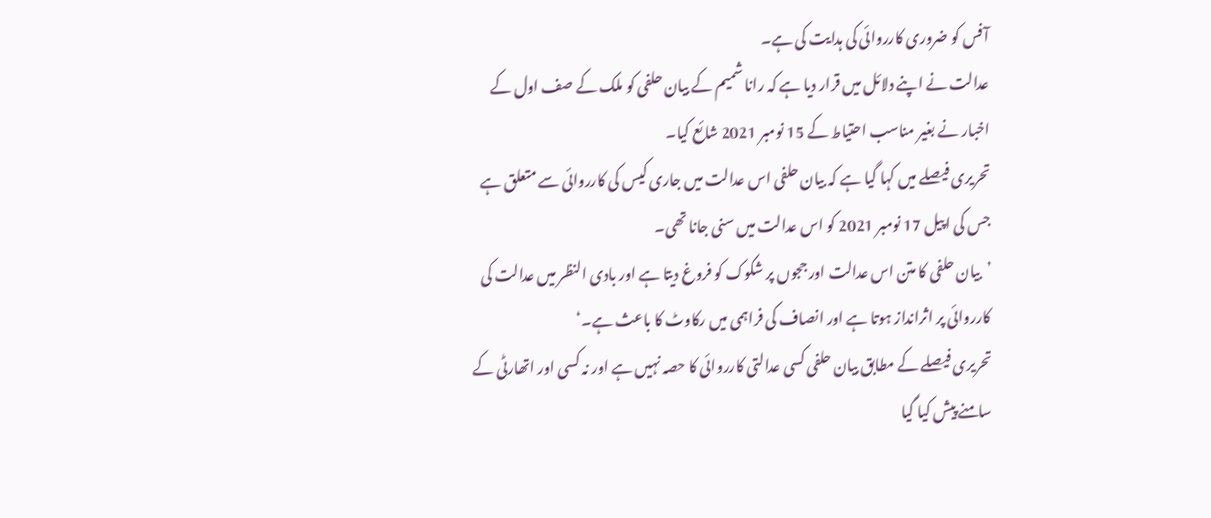آفس کو ضروری کارروائی کی ہدایت کی ہے۔
عدالت نے اپنے دلائل میں قرار دیا ہے کہ رانا شمیم کے بیان حلفی کو ملک کے صف اول کے اخبار نے بغیر مناسب احتیاط کے 15 نومبر 2021 شائع کیا۔
تحریری فیصلے میں کہا گیا ہے کہ بیان حلفی اس عدالت میں جاری کیس کی کارروائی سے متعلق ہے جس کی اپیل 17 نومبر 2021 کو اس عدالت میں سنی جانا تھی۔
’بیان حلفی کا متن اس عدالت اور ججوں پر شکوک کو فروغ دیتا ہے اور بادی النظر میں عدالت کی کارروائی پر اثرانداز ہوتا ہے اور انصاف کی فراہمی میں رکاوٹ کا باعث ہے۔‘
تحریری فیصلے کے مطابق بیان حلفی کسی عدالتی کارروائی کا حصہ نہیں ہے اور نہ کسی اور اتھارٹی کے سامنے پیش کیا گیا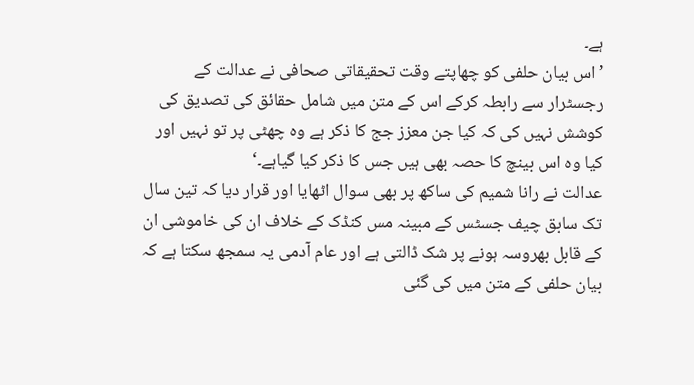ہے۔
’اس بیان حلفی کو چھاپتے وقت تحقیقاتی صحافی نے عدالت کے رجسٹرار سے رابطہ کرکے اس کے متن میں شامل حقائق کی تصدیق کی کوشش نہیں کی کہ کیا جن معزز جج کا ذکر ہے وہ چھٹی پر تو نہیں اور کیا وہ اس بینچ کا حصہ بھی ہیں جس کا ذکر کیا گیاہے۔‘
عدالت نے رانا شمیم کی ساکھ پر بھی سوال اٹھایا اور قرار دیا کہ تین سال تک سابق چیف جسٹس کے مبینہ مس کنڈک کے خلاف ان کی خاموشی ان کے قابل بھروسہ ہونے پر شک ڈالتی ہے اور عام آدمی یہ سمجھ سکتا ہے کہ بیان حلفی کے متن میں کی گئی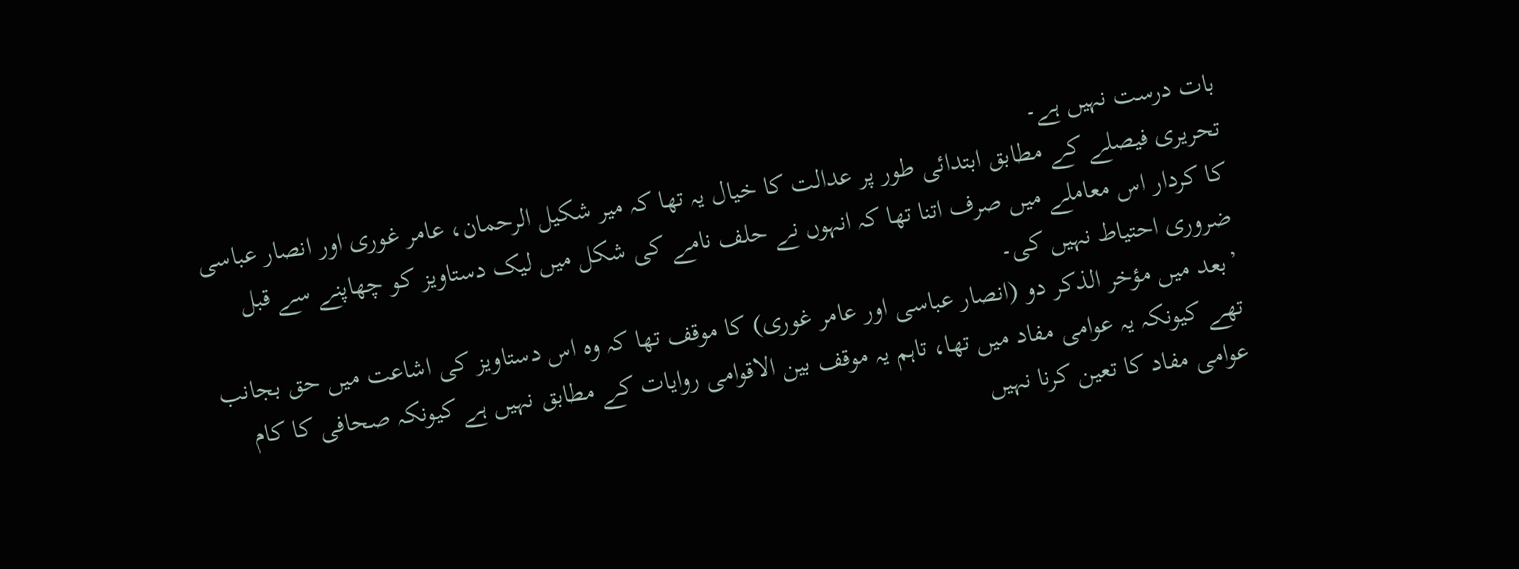بات درست نہیں ہے۔
تحریری فیصلے کے مطابق ابتدائی طور پر عدالت کا خیال یہ تھا کہ میر شکیل الرحمان، عامر غوری اور انصار عباسی کا کردار اس معاملے میں صرف اتنا تھا کہ انہوں نے حلف نامے کی شکل میں لیک دستاویز کو چھاپنے سے قبل ضروری احتیاط نہیں کی۔
’بعد میں مؤخر الذکر دو (انصار عباسی اور عامر غوری) کا موقف تھا کہ وہ اس دستاویز کی اشاعت میں حق بجانب تھے کیونکہ یہ عوامی مفاد میں تھا، تاہم یہ موقف بین الاقوامی روایات کے مطابق نہیں ہے کیونکہ صحافی کا کام عوامی مفاد کا تعین کرنا نہیں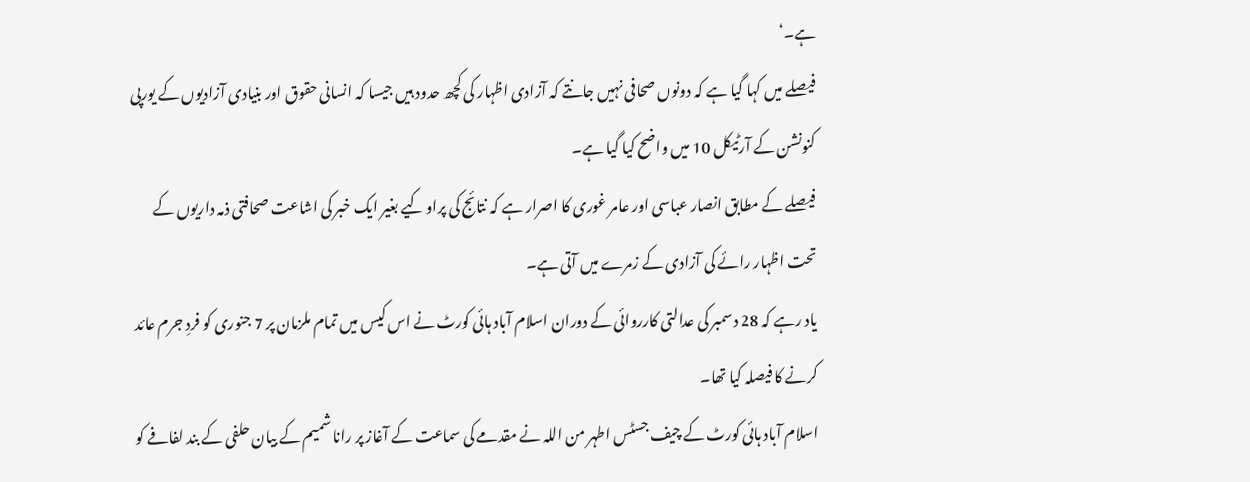ہے۔‘
فیصلے میں کہا گیا ہے کہ دونوں صحافی نہیں جانتے کہ آزادی اظہار کی کچھ حدود ہیں جیسا کہ انسانی حقوق اور بنیادی آزادیوں کے یورپی کنونشن کے آرٹیکل 10 میں واضح کیا گیا ہے۔
فیصلے کے مطابق انصار عباسی اور عامر غوری کا اصرار ہے کہ نتائج کی پراو کیے بغیر ایک خبر کی اشاعت صحافتی ذمہ داریوں کے تحت اظہار رائے کی آزادی کے زمرے میں آتی ہے۔
یاد رہے کہ 28 دسمبر کی عدالتی کارروائی کے دوران اسلام آباد ہائی کورٹ نے اس کیس میں تمام ملزمان پر 7 جنوری کو فردِ جرم عائد کرنے کا فیصلہ کیا تھا۔
اسلام آباد ہائی کورٹ کے چیف جسٹس اطہر من اللہ نے مقدمے کی سماعت کے آغاز پر رانا شمیم کے بیان حلفی کے بند لفافے کو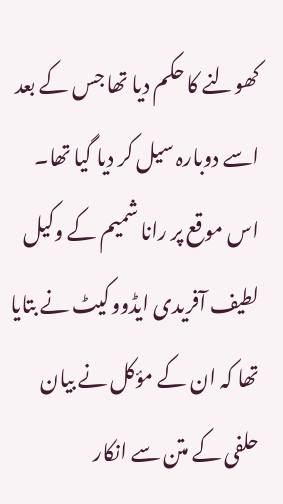کھولنے کا حکم دیا تھا جس کے بعد اسے دوبارہ سیل کر دیا گیا تھا۔
اس موقع پر رانا شمیم کے وکیل لطیف آفریدی ایڈووکیٹ نے بتایا تھا کہ ان کے مؤکل نے بیان حلفی کے متن سے انکار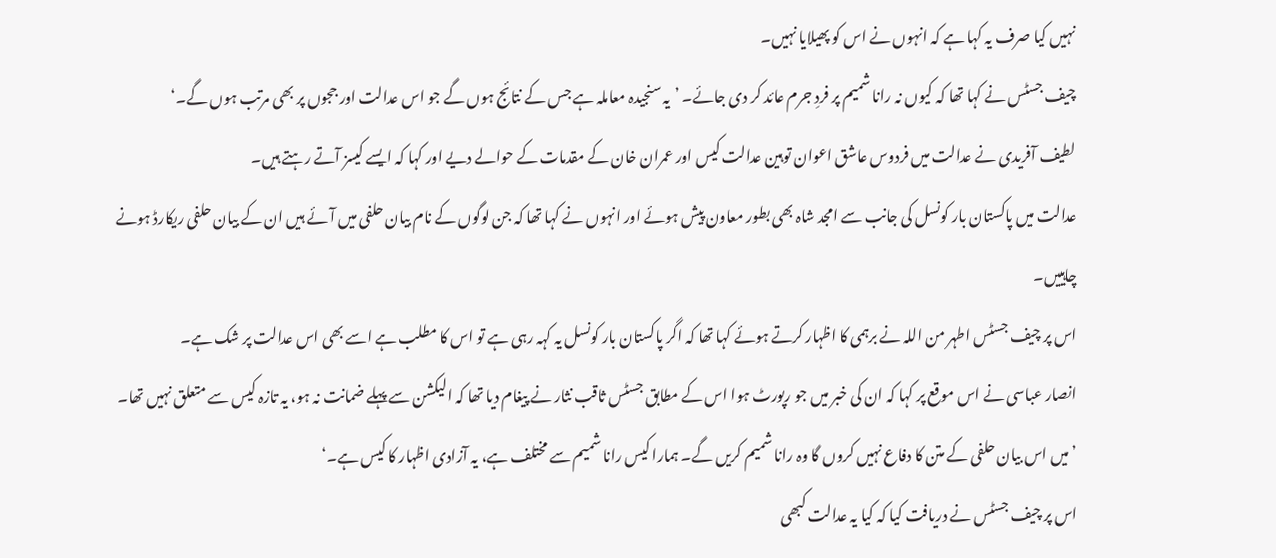نہیں کیا صرف یہ کہا ہے کہ انہوں نے اس کو پھیلایا نہیں۔
چیف جسٹس نے کہا تھا کہ کیوں نہ رانا شمیم پر فردِ جرم عائد کر دی جائے۔ ’یہ سنجیدہ معاملہ ہے جس کے نتائج ہوں گے جو اس عدالت اور ججوں پر بھی مرتب ہوں گے۔‘
لطیف آفریدی نے عدالت میں فردوس عاشق اعوان توہین عدالت کیس اور عمران خان کے مقدمات کے حوالے دیے اور کہا کہ ایسے کیسز آتے رہتے ہیں۔
عدالت میں پاکستان بار کونسل کی جانب سے امجد شاہ بھی بطور معاون پیش ہوئے اور انہوں نے کہا تھا کہ جن لوگوں کے نام بیان حلفی میں آئے ہیں ان کے بیان حلفی ریکارڈ ہونے چاہییں۔
اس پر چیف جسٹس اطہر من اللہ نے برہمی کا اظہار کرتے ہوئے کہا تھا کہ اگر پاکستان بار کونسل یہ کہہ رہی ہے تو اس کا مطلب ہے اسے بھی اس عدالت پر شک ہے۔
انصار عباسی نے اس موقع پر کہا کہ ان کی خبر میں جو رپورٹ ہوا اس کے مطابق جسٹس ثاقب نثار نے پیغام دیا تھا کہ الیکشن سے پہلے ضمانت نہ ہو، یہ تازہ کیس سے متعلق نہیں تھا۔
’میں اس بیان حلفی کے متن کا دفاع نہیں کروں گا وہ رانا شمیم کریں گے۔ ہمارا کیس رانا شمیم سے مختلف ہے، یہ آزادی اظہار کا کیس ہے۔‘
اس پر چیف جسٹس نے دریافت کیا کہ کیا یہ عدالت کبھی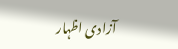آزادی اظہار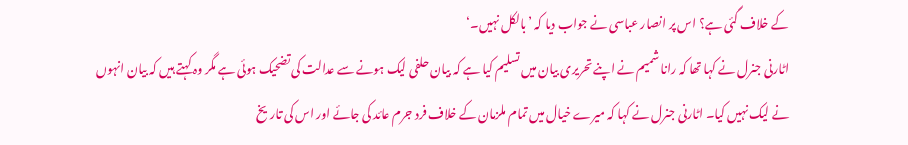کے خلاف گئی ہے؟ اس پر انصار عباسی نے جواب دیا کہ ’بالکل نہیں۔‘
اٹارنی جنرل نے کہا تھا کہ رانا شمیم نے اپنے تحریری بیان میں تسلیم کیا ہے کہ بیان حلفی لیک ہونے سے عدالت کی تضحیک ہوئی ہے مگر وہ کہتے ہیں کہ بیان انہوں نے لیک نہیں کیا۔ اٹارنی جنرل نے کہا کہ میرے خیال میں تمام ملزمان کے خلاف فرد جرم عائد کی جائے اور اس کی تاریخ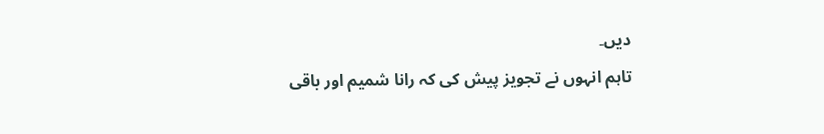دیں۔
تاہم انہوں نے تجویز پیش کی کہ رانا شمیم اور باقی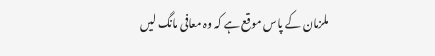ملزمان کے پاس موقع ہے کہ وہ معافی مانگ لیں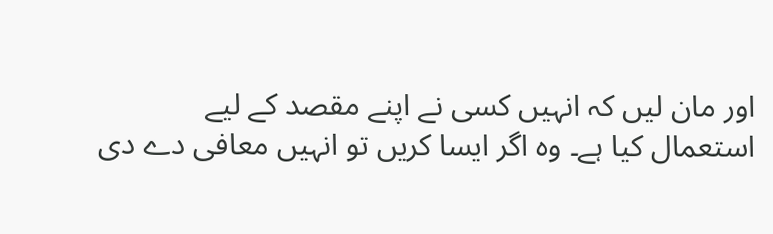اور مان لیں کہ انہیں کسی نے اپنے مقصد کے لیے استعمال کیا ہے۔ وہ اگر ایسا کریں تو انہیں معافی دے دی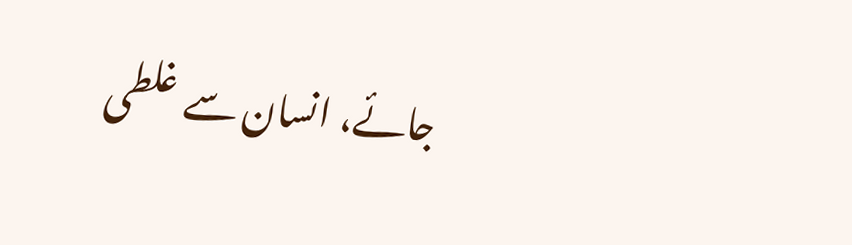جائے، انسان سے غلطی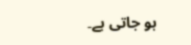ہو جاتی ہے۔